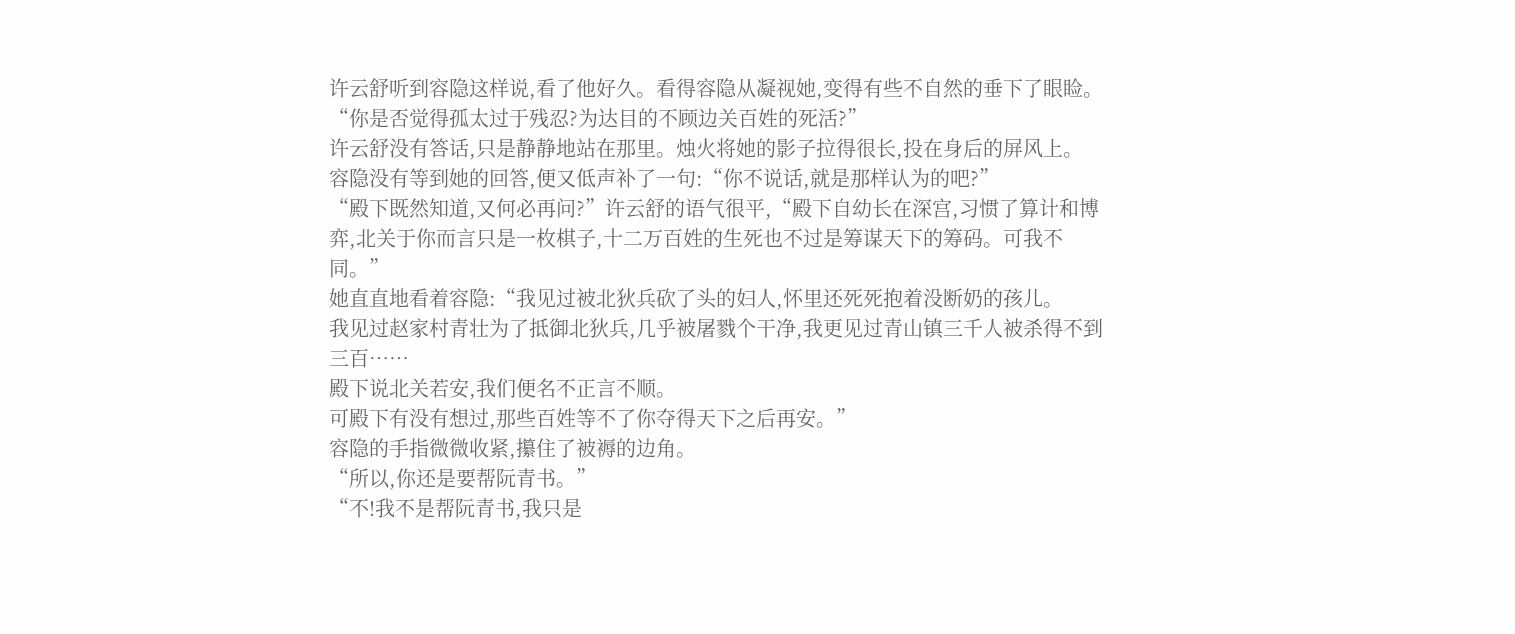许云舒听到容隐这样说,看了他好久。看得容隐从凝视她,变得有些不自然的垂下了眼睑。
“你是否觉得孤太过于残忍?为达目的不顾边关百姓的死活?”
许云舒没有答话,只是静静地站在那里。烛火将她的影子拉得很长,投在身后的屏风上。
容隐没有等到她的回答,便又低声补了一句:“你不说话,就是那样认为的吧?”
“殿下既然知道,又何必再问?”许云舒的语气很平,“殿下自幼长在深宫,习惯了算计和博弈,北关于你而言只是一枚棋子,十二万百姓的生死也不过是筹谋天下的筹码。可我不同。”
她直直地看着容隐:“我见过被北狄兵砍了头的妇人,怀里还死死抱着没断奶的孩儿。
我见过赵家村青壮为了抵御北狄兵,几乎被屠戮个干净,我更见过青山镇三千人被杀得不到三百……
殿下说北关若安,我们便名不正言不顺。
可殿下有没有想过,那些百姓等不了你夺得天下之后再安。”
容隐的手指微微收紧,攥住了被褥的边角。
“所以,你还是要帮阮青书。”
“不!我不是帮阮青书,我只是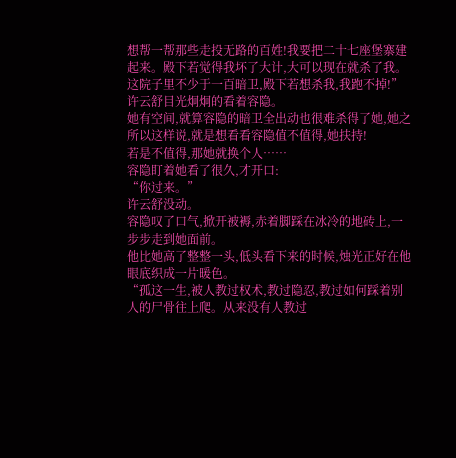想帮一帮那些走投无路的百姓!我要把二十七座堡寨建起来。殿下若觉得我坏了大计,大可以现在就杀了我。这院子里不少于一百暗卫,殿下若想杀我,我跑不掉!”
许云舒目光炯炯的看着容隐。
她有空间,就算容隐的暗卫全出动也很难杀得了她,她之所以这样说,就是想看看容隐值不值得,她扶持!
若是不值得,那她就换个人……
容隐盯着她看了很久,才开口:
“你过来。”
许云舒没动。
容隐叹了口气,掀开被褥,赤着脚踩在冰冷的地砖上,一步步走到她面前。
他比她高了整整一头,低头看下来的时候,烛光正好在他眼底织成一片暖色。
“孤这一生,被人教过权术,教过隐忍,教过如何踩着别人的尸骨往上爬。从来没有人教过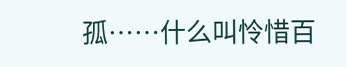孤……什么叫怜惜百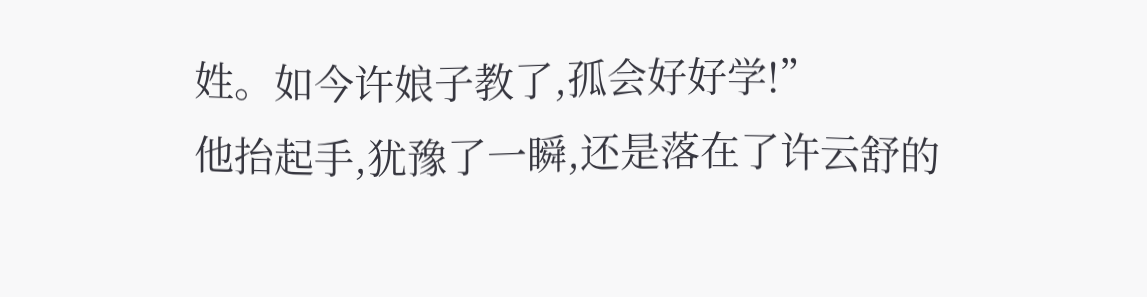姓。如今许娘子教了,孤会好好学!”
他抬起手,犹豫了一瞬,还是落在了许云舒的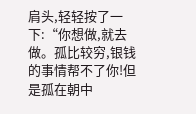肩头,轻轻按了一下:“你想做,就去做。孤比较穷,银钱的事情帮不了你!但是孤在朝中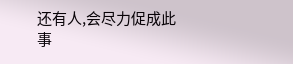还有人,会尽力促成此事